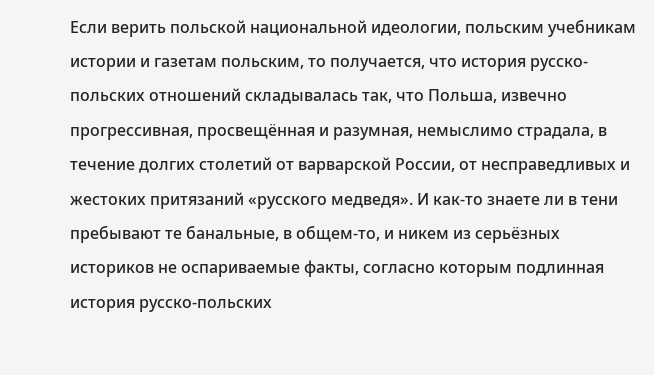Если верить польской национальной идеологии, польским учебникам истории и газетам польским, то получается, что история русско-польских отношений складывалась так, что Польша, извечно прогрессивная, просвещённая и разумная, немыслимо страдала, в течение долгих столетий от варварской России, от несправедливых и жестоких притязаний «русского медведя». И как-то знаете ли в тени пребывают те банальные, в общем-то, и никем из серьёзных историков не оспариваемые факты, согласно которым подлинная история русско-польских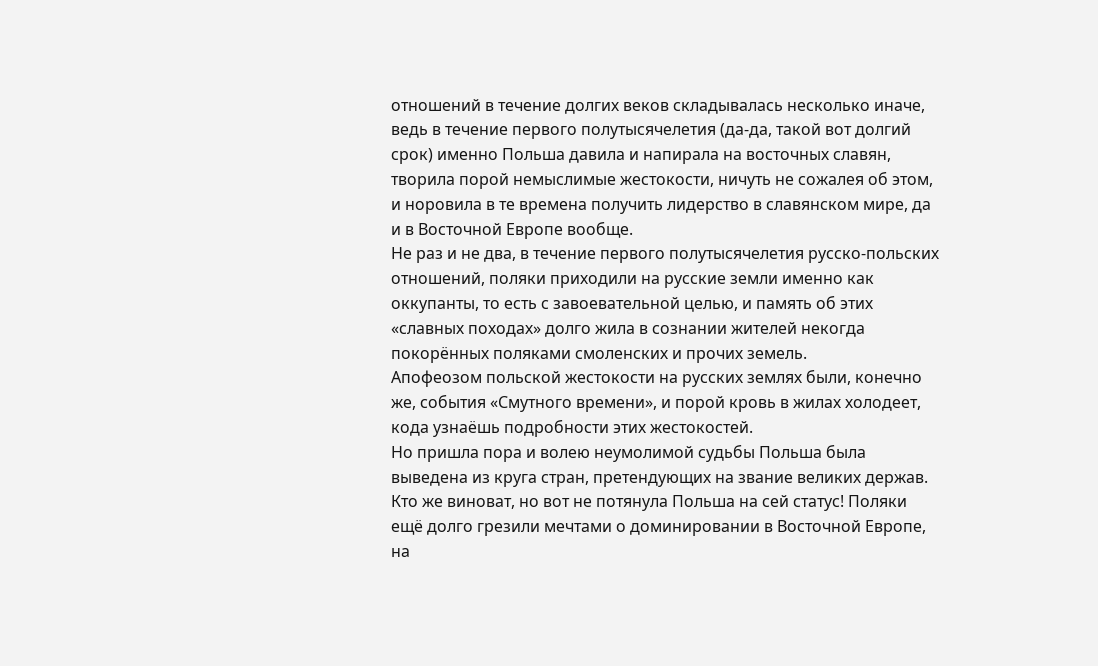отношений в течение долгих веков складывалась несколько иначе, ведь в течение первого полутысячелетия (да-да, такой вот долгий срок) именно Польша давила и напирала на восточных славян, творила порой немыслимые жестокости, ничуть не сожалея об этом, и норовила в те времена получить лидерство в славянском мире, да и в Восточной Европе вообще.
Не раз и не два, в течение первого полутысячелетия русско-польских отношений, поляки приходили на русские земли именно как оккупанты, то есть с завоевательной целью, и память об этих «славных походах» долго жила в сознании жителей некогда покорённых поляками смоленских и прочих земель.
Апофеозом польской жестокости на русских землях были, конечно же, события «Смутного времени», и порой кровь в жилах холодеет, кода узнаёшь подробности этих жестокостей.
Но пришла пора и волею неумолимой судьбы Польша была выведена из круга стран, претендующих на звание великих держав. Кто же виноват, но вот не потянула Польша на сей статус! Поляки ещё долго грезили мечтами о доминировании в Восточной Европе, на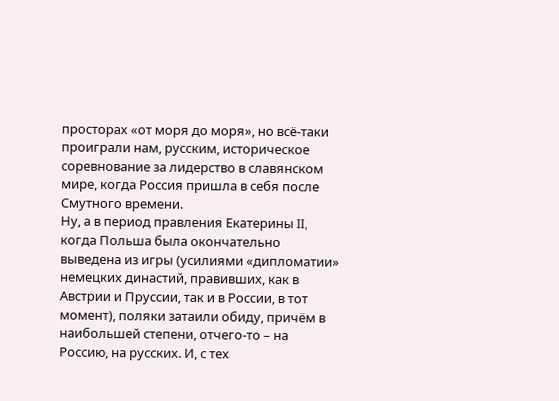просторах «от моря до моря», но всё-таки проиграли нам, русским, историческое соревнование за лидерство в славянском мире, когда Россия пришла в себя после Смутного времени.
Ну, а в период правления Екатерины II, когда Польша была окончательно выведена из игры (усилиями «дипломатии» немецких династий, правивших, как в Австрии и Пруссии, так и в России, в тот момент), поляки затаили обиду, причём в наибольшей степени, отчего-то – на Россию, на русских. И, с тех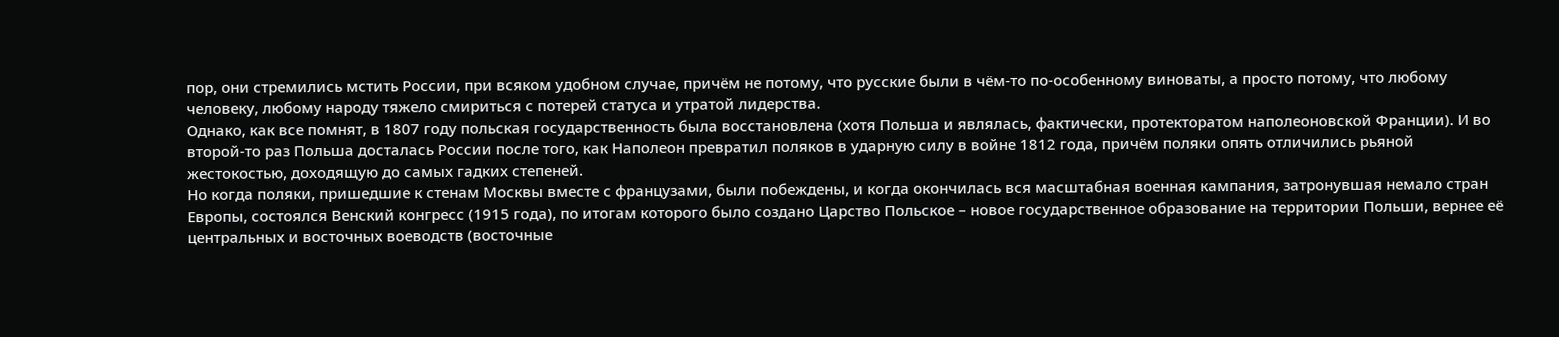пор, они стремились мстить России, при всяком удобном случае, причём не потому, что русские были в чём-то по-особенному виноваты, а просто потому, что любому человеку, любому народу тяжело смириться с потерей статуса и утратой лидерства.
Однако, как все помнят, в 1807 году польская государственность была восстановлена (хотя Польша и являлась, фактически, протекторатом наполеоновской Франции). И во второй-то раз Польша досталась России после того, как Наполеон превратил поляков в ударную силу в войне 1812 года, причём поляки опять отличились рьяной жестокостью, доходящую до самых гадких степеней.
Но когда поляки, пришедшие к стенам Москвы вместе с французами, были побеждены, и когда окончилась вся масштабная военная кампания, затронувшая немало стран Европы, состоялся Венский конгресс (1915 года), по итогам которого было создано Царство Польское – новое государственное образование на территории Польши, вернее её центральных и восточных воеводств (восточные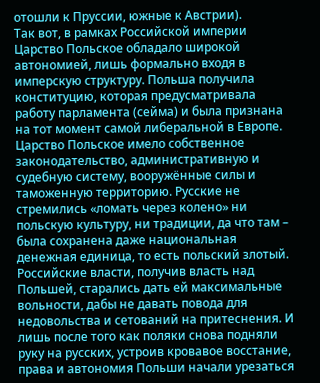отошли к Пруссии, южные к Австрии).
Так вот, в рамках Российской империи Царство Польское обладало широкой автономией, лишь формально входя в имперскую структуру. Польша получила конституцию, которая предусматривала работу парламента (сейма) и была признана на тот момент самой либеральной в Европе. Царство Польское имело собственное законодательство, административную и судебную систему, вооружённые силы и таможенную территорию. Русские не стремились «ломать через колено» ни польскую культуру, ни традиции, да что там – была сохранена даже национальная денежная единица, то есть польский злотый.
Российские власти, получив власть над Польшей, старались дать ей максимальные вольности, дабы не давать повода для недовольства и сетований на притеснения. И лишь после того как поляки снова подняли руку на русских, устроив кровавое восстание, права и автономия Польши начали урезаться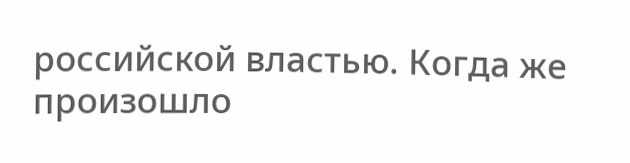российской властью. Когда же произошло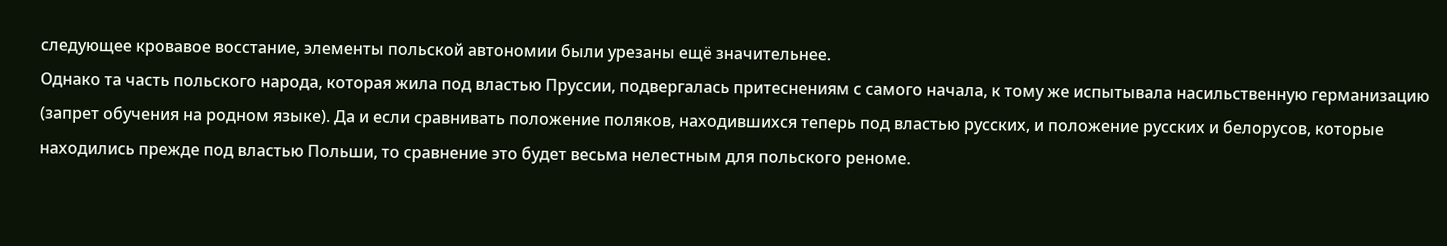следующее кровавое восстание, элементы польской автономии были урезаны ещё значительнее.
Однако та часть польского народа, которая жила под властью Пруссии, подвергалась притеснениям с самого начала, к тому же испытывала насильственную германизацию (запрет обучения на родном языке). Да и если сравнивать положение поляков, находившихся теперь под властью русских, и положение русских и белорусов, которые находились прежде под властью Польши, то сравнение это будет весьма нелестным для польского реноме.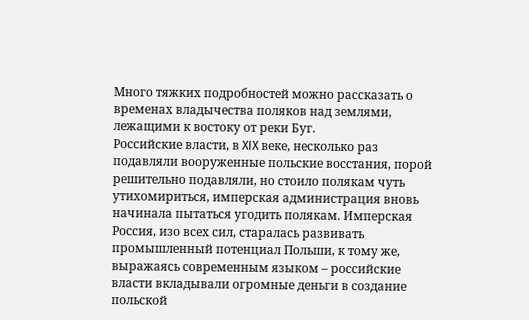Много тяжких подробностей можно рассказать о временах владычества поляков над землями, лежащими к востоку от реки Буг.
Российские власти, в XIX веке, несколько раз подавляли вооруженные польские восстания, порой решительно подавляли, но стоило полякам чуть утихомириться, имперская администрация вновь начинала пытаться угодить полякам. Имперская Россия, изо всех сил, старалась развивать промышленный потенциал Польши, к тому же, выражаясь современным языком – российские власти вкладывали огромные деньги в создание польской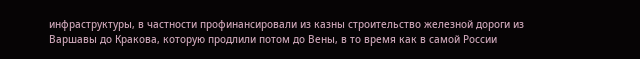инфраструктуры, в частности профинансировали из казны строительство железной дороги из Варшавы до Кракова, которую продлили потом до Вены, в то время как в самой России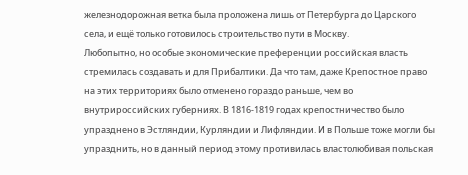железнодорожная ветка была проложена лишь от Петербурга до Царского села, и ещё только готовилось строительство пути в Москву.
Любопытно, но особые экономические преференции российская власть стремилась создавать и для Прибалтики. Да что там, даже Крепостное право на этих территориях было отменено гораздо раньше, чем во внутрироссийских губерниях. В 1816-1819 годах крепостничество было упразднено в Эстляндии, Курляндии и Лифляндии. И в Польше тоже могли бы упразднить, но в данный период этому противилась властолюбивая польская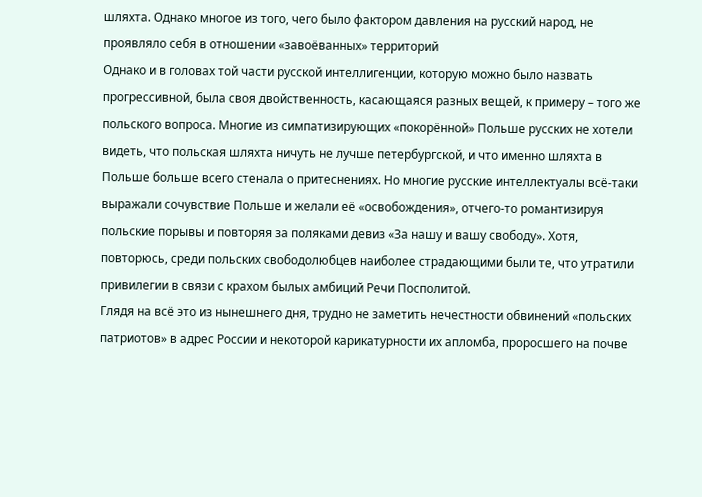шляхта. Однако многое из того, чего было фактором давления на русский народ, не проявляло себя в отношении «завоёванных» территорий
Однако и в головах той части русской интеллигенции, которую можно было назвать прогрессивной, была своя двойственность, касающаяся разных вещей, к примеру – того же польского вопроса. Многие из симпатизирующих «покорённой» Польше русских не хотели видеть, что польская шляхта ничуть не лучше петербургской, и что именно шляхта в Польше больше всего стенала о притеснениях. Но многие русские интеллектуалы всё-таки выражали сочувствие Польше и желали её «освобождения», отчего-то романтизируя польские порывы и повторяя за поляками девиз «За нашу и вашу свободу». Хотя, повторюсь, среди польских свободолюбцев наиболее страдающими были те, что утратили привилегии в связи с крахом былых амбиций Речи Посполитой.
Глядя на всё это из нынешнего дня, трудно не заметить нечестности обвинений «польских патриотов» в адрес России и некоторой карикатурности их апломба, проросшего на почве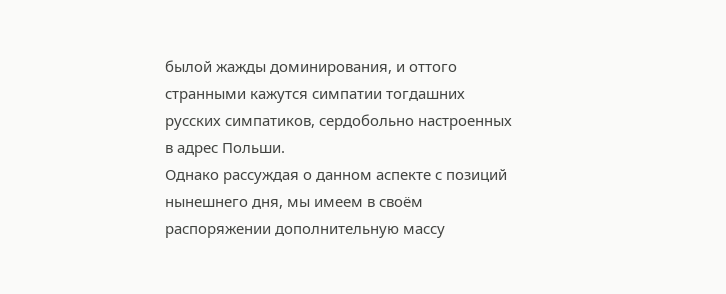былой жажды доминирования, и оттого странными кажутся симпатии тогдашних русских симпатиков, сердобольно настроенных в адрес Польши.
Однако рассуждая о данном аспекте с позиций нынешнего дня, мы имеем в своём распоряжении дополнительную массу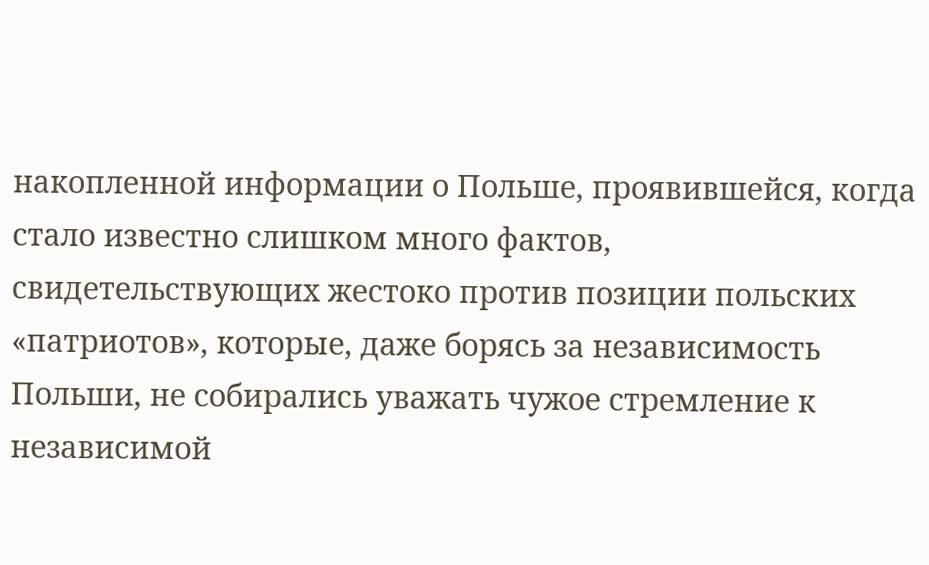накопленной информации о Польше, проявившейся, когда стало известно слишком много фактов, свидетельствующих жестоко против позиции польских «патриотов», которые, даже борясь за независимость Польши, не собирались уважать чужое стремление к независимой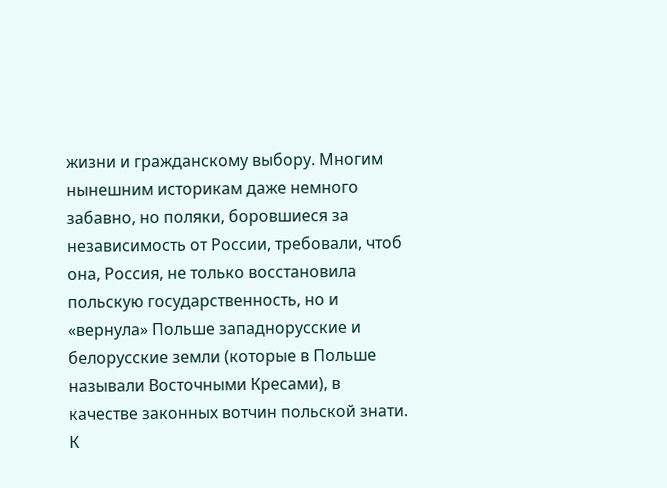жизни и гражданскому выбору. Многим нынешним историкам даже немного забавно, но поляки, боровшиеся за независимость от России, требовали, чтоб она, Россия, не только восстановила польскую государственность, но и «вернула» Польше западнорусские и белорусские земли (которые в Польше называли Восточными Кресами), в качестве законных вотчин польской знати.
К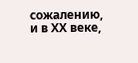сожалению, и в ХХ веке,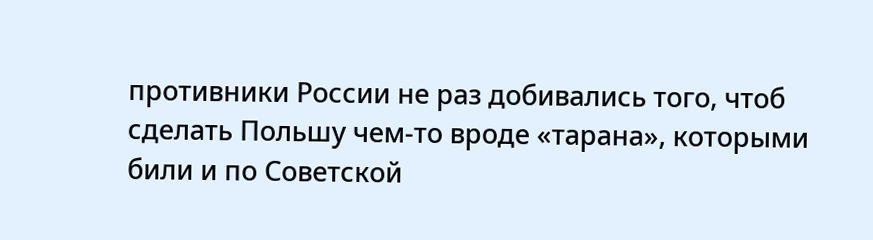противники России не раз добивались того, чтоб сделать Польшу чем-то вроде «тарана», которыми били и по Советской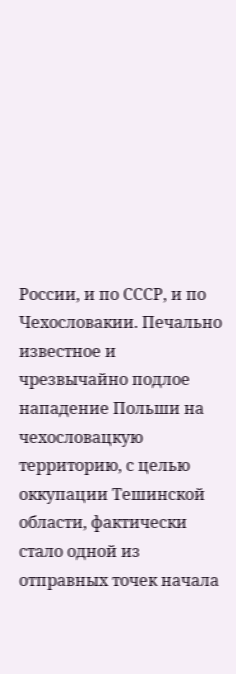России, и по СССР, и по Чехословакии. Печально известное и чрезвычайно подлое нападение Польши на чехословацкую территорию, с целью оккупации Тешинской области, фактически стало одной из отправных точек начала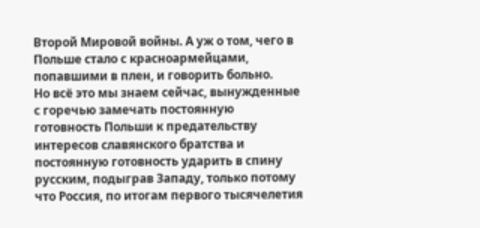Второй Мировой войны. А уж о том, чего в Польше стало с красноармейцами, попавшими в плен, и говорить больно.
Но всё это мы знаем сейчас, вынужденные с горечью замечать постоянную готовность Польши к предательству интересов славянского братства и постоянную готовность ударить в спину русским, подыграв Западу, только потому что Россия, по итогам первого тысячелетия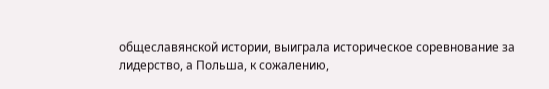общеславянской истории, выиграла историческое соревнование за лидерство, а Польша, к сожалению,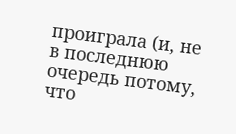проиграла (и, не в последнюю очередь потому, что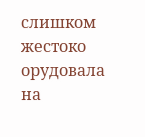слишком жестоко орудовала на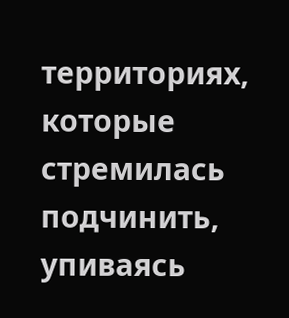территориях, которые стремилась подчинить, упиваясь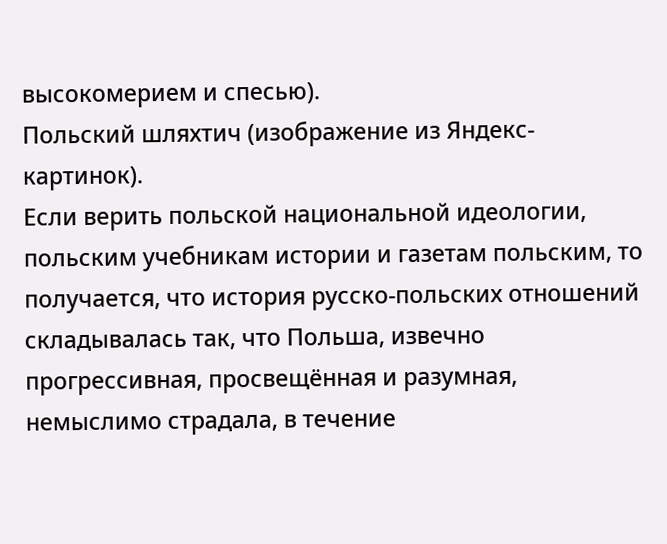высокомерием и спесью).
Польский шляхтич (изображение из Яндекс-картинок).
Если верить польской национальной идеологии, польским учебникам истории и газетам польским, то получается, что история русско-польских отношений складывалась так, что Польша, извечно прогрессивная, просвещённая и разумная, немыслимо страдала, в течение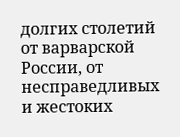долгих столетий от варварской России, от несправедливых и жестоких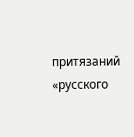притязаний «русского